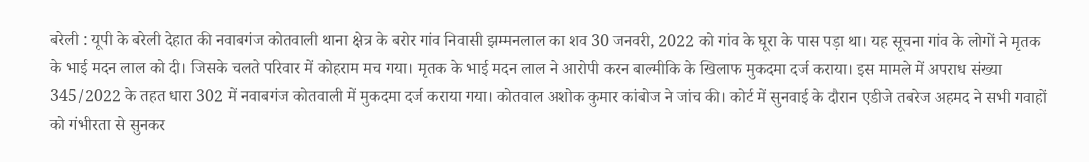बरेली : यूपी के बरेली देहात की नवाबगंज कोतवाली थाना क्षेत्र के बरोर गांव निवासी झम्मनलाल का शव 30 जनवरी, 2022 को गांव के घूरा के पास पड़ा था। यह सूचना गांव के लोगों ने मृतक के भाई मदन लाल को दी। जिसके चलते परिवार में कोहराम मच गया। मृतक के भाई मदन लाल ने आरोपी करन बाल्मीकि के खिलाफ मुकदमा दर्ज कराया। इस मामले में अपराध संख्या 345/2022 के तहत धारा 302 में नवाबगंज कोतवाली में मुकदमा दर्ज कराया गया। कोतवाल अशोक कुमार कांबोज ने जांच की। कोर्ट में सुनवाई के दौरान एडीजे तबरेज अहमद ने सभी गवाहों को गंभीरता से सुनकर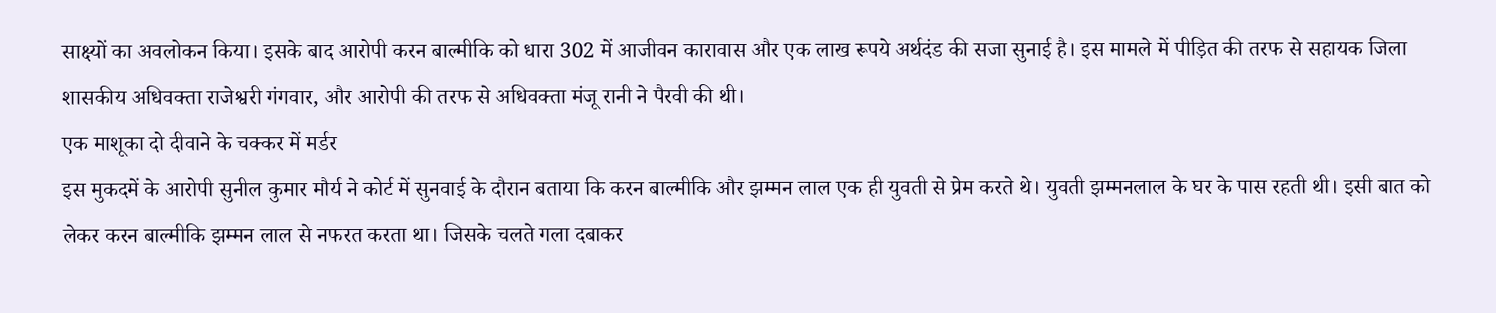साक्ष्यों का अवलोकन किया। इसके बाद आरोपी करन बाल्मीकि को धारा 302 में आजीवन कारावास और एक लाख रूपये अर्थदंड की सजा सुनाई है। इस मामले में पीड़ित की तरफ से सहायक जिला शासकीय अधिवक्ता राजेश्वरी गंगवार, और आरोपी की तरफ से अधिवक्ता मंजू रानी ने पैरवी की थी।
एक माशूका दो दीवाने के चक्कर में मर्डर
इस मुकदमें के आरोपी सुनील कुमार मौर्य ने कोर्ट में सुनवाई के दौरान बताया कि करन बाल्मीकि और झम्मन लाल एक ही युवती से प्रेम करते थे। युवती झम्मनलाल के घर के पास रहती थी। इसी बात को लेकर करन बाल्मीकि झम्मन लाल से नफरत करता था। जिसके चलते गला दबाकर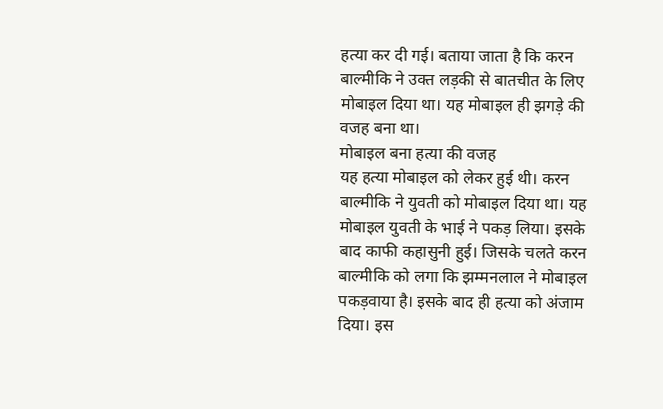हत्या कर दी गई। बताया जाता है कि करन बाल्मीकि ने उक्त लड़की से बातचीत के लिए मोबाइल दिया था। यह मोबाइल ही झगड़े की वजह बना था।
मोबाइल बना हत्या की वजह
यह हत्या मोबाइल को लेकर हुई थी। करन बाल्मीकि ने युवती को मोबाइल दिया था। यह मोबाइल युवती के भाई ने पकड़ लिया। इसके बाद काफी कहासुनी हुई। जिसके चलते करन बाल्मीकि को लगा कि झम्मनलाल ने मोबाइल पकड़वाया है। इसके बाद ही हत्या को अंजाम दिया। इस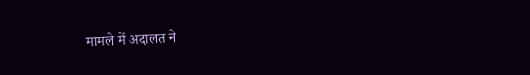मामले में अदालत ने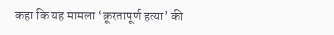कहा कि यह मामला ‘क्रूरतापूर्ण हत्या’ की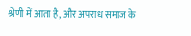श्रेणी में आता है, और अपराध समाज के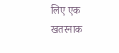लिए एक
खतरनाक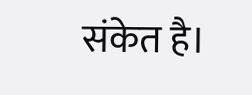संकेत है।